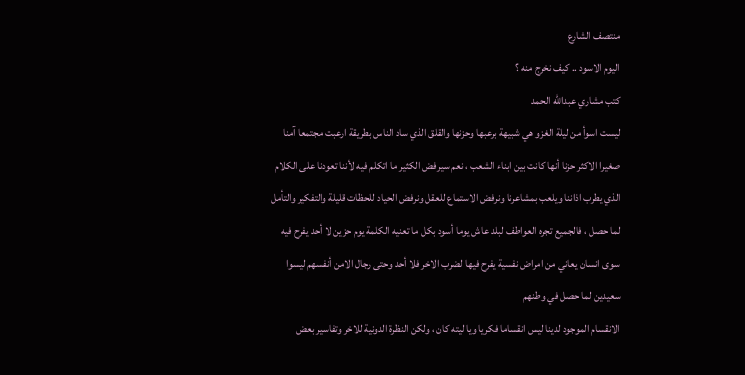منتصف الشارع
اليوم الاسود .. كيف نخرج منه ؟
كتب مشاري عبدالله الحمد
ليست اسوأ من ليلة الغزو هي شبيهة برعبها وحزنها والقلق الذي ساد الناس بطريقة ارعبت مجتمعا آمنا صغيرا الاكثر حزنا أنها كانت بين ابناء الشعب ، نعم سيرفض الكثير ما اتكلم فيه لأننا تعودنا على الكلام الذي يطرب اذاننا ويلعب بمشاعرنا ونرفض الاستماع للعقل ونرفض الحياد للحظات قليلة والتفكير والتأمل لما حصل ، فالجميع تجره العواطف لبلد عاش يوما أسود بكل ما تعنيه الكلمة يوم حزين لا أحد يفرح فيه سوى انسان يعاني من امراض نفسية يفرح فيها لضرب الاخر فلا أحد وحتى رجال الامن أنفسهم ليسوا سعيدين لما حصل في وطنهم
الانقسام الموجود لدينا ليس انقساما فكريا ويا ليته كان ، ولكن النظرة الدونية للاخر وتفاسير بعض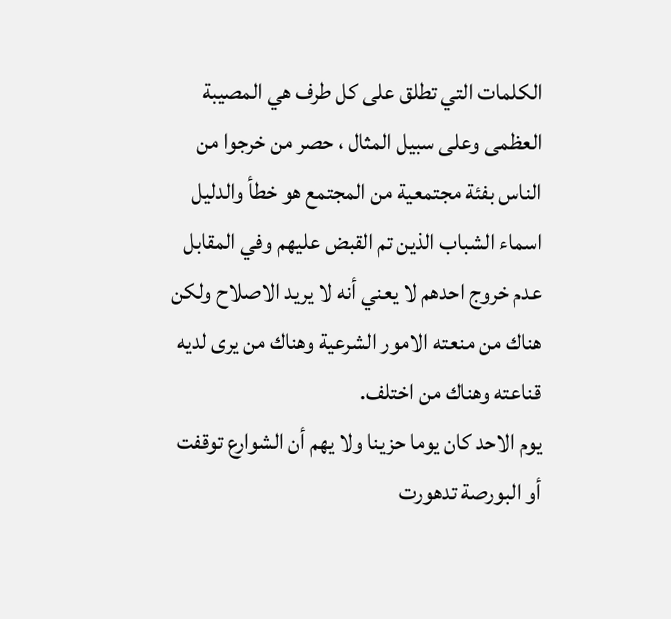الكلمات التي تطلق على كل طرف هي المصيبة العظمى وعلى سبيل المثال ، حصر من خرجوا من الناس بفئة مجتمعية من المجتمع هو خطأ والدليل اسماء الشباب الذين تم القبض عليهم وفي المقابل عدم خروج احدهم لا يعني أنه لا يريد الاصلاح ولكن هناك من منعته الامور الشرعية وهناك من يرى لديه قناعته وهناك من اختلف.
يوم الاحد كان يوما حزينا ولا يهم أن الشوارع توقفت أو البورصة تدهورت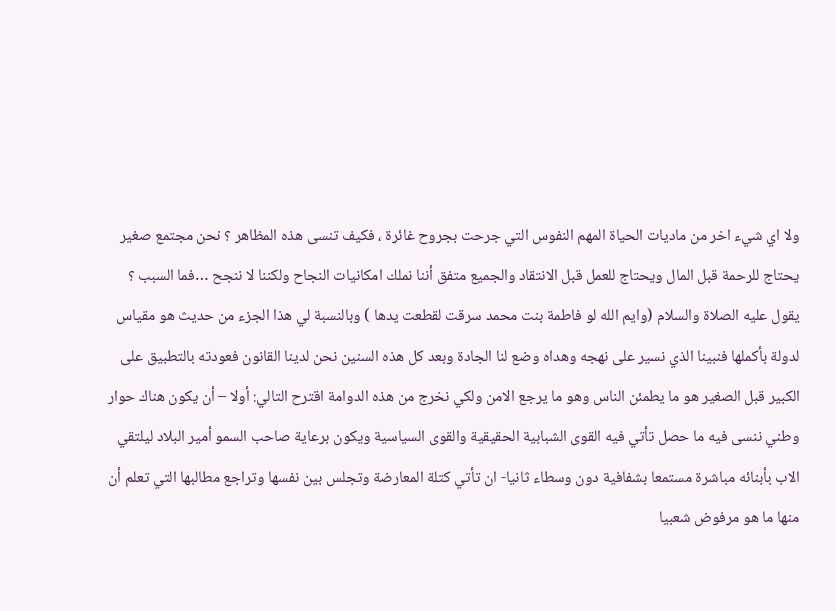ولا اي شيء اخر من ماديات الحياة المهم النفوس التي جرحت بجروح غائرة ، فكيف تنسى هذه المظاهر ؟ نحن مجتمع صغير يحتاج للرحمة قبل المال ويحتاج للعمل قبل الانتقاد والجميع متفق أننا نملك امكانيات النجاح ولكننا لا ننجح …فما السبب ؟
يقول عليه الصلاة والسلام (وايم الله لو فاطمة بنت محمد سرقت لقطعت يدها ) وبالنسبة لي هذا الجزء من حديث هو مقياس لدولة بأكملها فنبينا الذي نسير على نهجه وهداه وضع لنا الجادة وبعد كل هذه السنين نحن لدينا القانون فعودته بالتطبيق على الكبير قبل الصغير هو ما يطمئن الناس وهو ما يرجع الامن ولكي نخرج من هذه الدوامة اقترح التالي: أولا – أن يكون هناك حوار وطني ننسى فيه ما حصل تأتي فيه القوى الشبابية الحقيقية والقوى السياسية ويكون برعاية صاحب السمو أمير البلاد ليلتقي الاب بأبنائه مباشرة مستمعا بشفافية دون وسطاء ثانيا- ان تأتي كتلة المعارضة وتجلس بين نفسها وتراجع مطالبها التي تعلم أن منها ما هو مرفوض شعبيا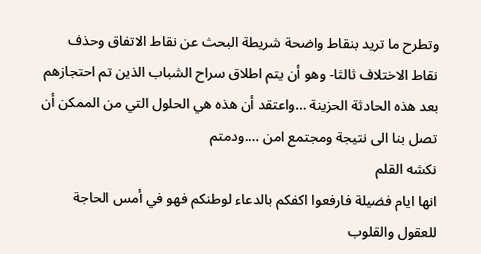وتطرح ما تريد بنقاط واضحة شريطة البحث عن نقاط الاتفاق وحذف نقاط الاختلاف ثالثا- وهو أن يتم اطلاق سراح الشباب الذين تم احتجازهم بعد هذه الحادثة الحزينة …واعتقد أن هذه هي الحلول التي من الممكن أن تصل بنا الى نتيجة ومجتمع امن ….ودمتم
نكشه القلم
انها ايام فضيلة فارفعوا اكفكم بالدعاء لوطنكم فهو في أمس الحاجة للعقول والقلوب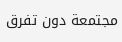مجتمعة دون تفرق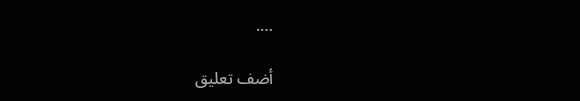….

أضف تعليق